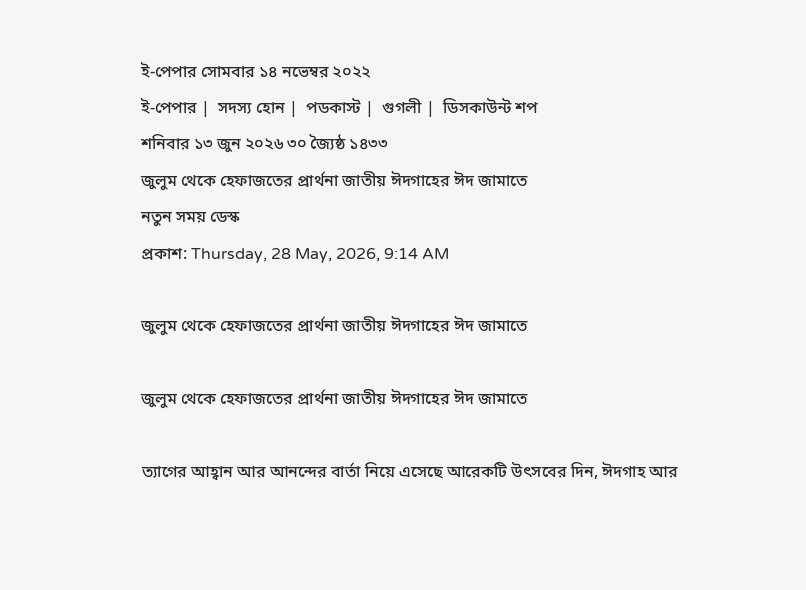ই-পেপার সোমবার ১৪ নভেম্বর ২০২২
ই-পেপার |  সদস্য হোন |  পডকাস্ট |  গুগলী |  ডিসকাউন্ট শপ
শনিবার ১৩ জুন ২০২৬ ৩০ জ্যৈষ্ঠ ১৪৩৩
জুলুম থেকে হেফাজতের প্রার্থনা জাতীয় ঈদগাহের ঈদ জামাতে
নতুন সময় ডেস্ক
প্রকাশ: Thursday, 28 May, 2026, 9:14 AM

জুলুম থেকে হেফাজতের প্রার্থনা জাতীয় ঈদগাহের ঈদ জামাতে

জুলুম থেকে হেফাজতের প্রার্থনা জাতীয় ঈদগাহের ঈদ জামাতে

ত্যাগের আহ্বান আর আনন্দের বার্তা নিয়ে এসেছে আরেকটি উৎসবের দিন, ঈদগাহ আর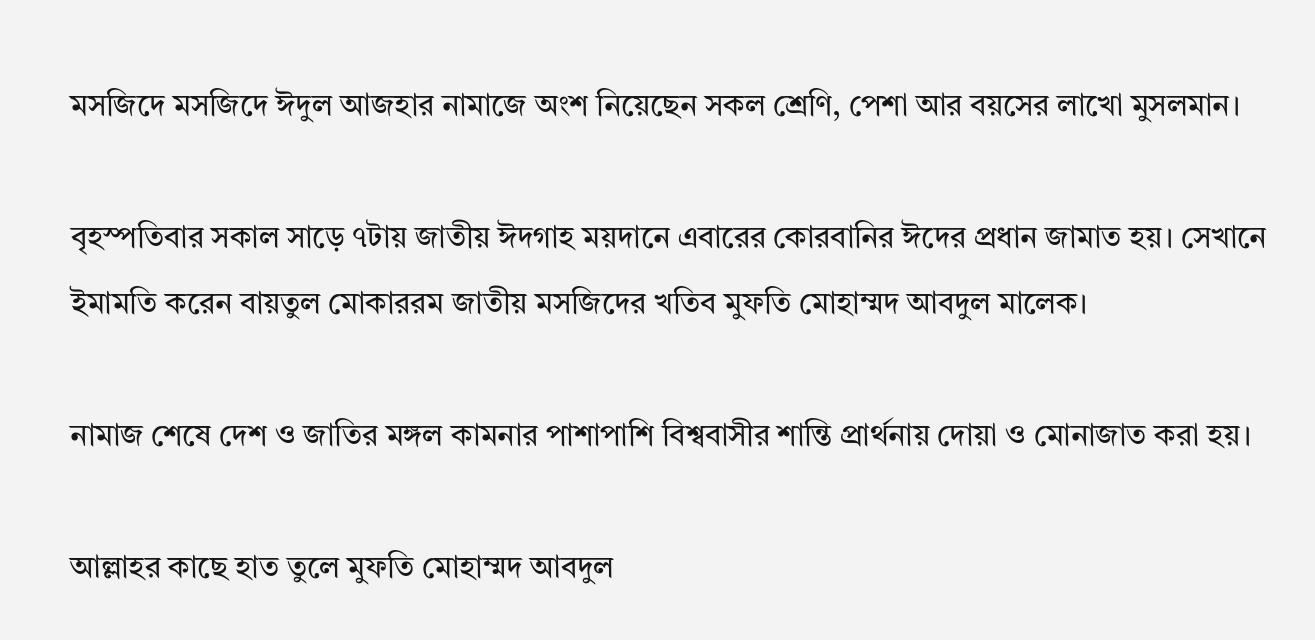মসজিদে মসজিদে ঈদুল আজহার নামাজে অংশ নিয়েছেন সকল শ্রেণি, পেশা আর বয়সের লাখো মুসলমান।

বৃহস্পতিবার সকাল সাড়ে ৭টায় জাতীয় ঈদগাহ ময়দানে এবারের কোরবানির ঈদের প্রধান জামাত হয়। সেখানে ইমামতি করেন বায়তুল মোকাররম জাতীয় মসজিদের খতিব মুফতি মোহাম্মদ আবদুল মালেক।

নামাজ শেষে দেশ ও জাতির মঙ্গল কামনার পাশাপাশি বিশ্ববাসীর শান্তি প্রার্থনায় দোয়া ও মোনাজাত করা হয়।

আল্লাহর কাছে হাত তুলে মুফতি মোহাম্মদ আবদুল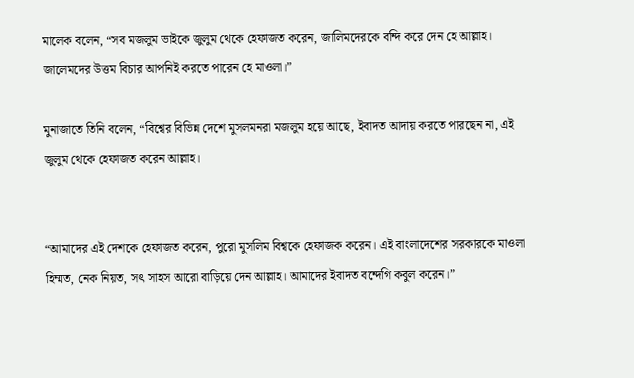মালেক বলেন, “সব মজলুম ভাইকে জুলুম থেকে হেফাজত করেন, জালিমদেরকে বন্দি করে দেন হে আল্লাহ। জালেমদের উত্তম বিচার আপনিই করতে পারেন হে মাওলা।”

মুনাজাতে তিনি বলেন, “বিশ্বের বিভিন্ন দেশে মুসলমনরা মজলুম হয়ে আছে, ইবাদত আদায় করতে পারছেন না, এই জুলুম থেকে হেফাজত করেন আল্লাহ।


“আমাদের এই দেশকে হেফাজত করেন, পুরো মুসলিম বিশ্বকে হেফাজক করেন। এই বাংলাদেশের সরকারকে মাওলা হিম্মত, নেক নিয়ত, সৎ সাহস আরো বাড়িয়ে দেন আল্লাহ। আমাদের ইবাদত বন্দেগি কবুল করেন।”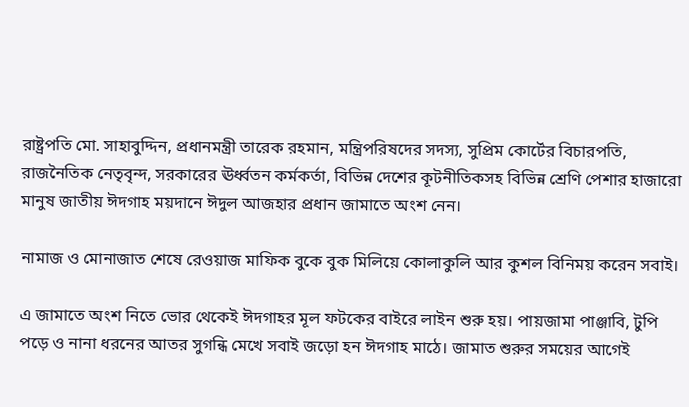রাষ্ট্রপতি মো. সাহাবুদ্দিন, প্রধানমন্ত্রী তারেক রহমান, মন্ত্রিপরিষদের সদস্য, সুপ্রিম কোর্টের বিচারপতি, রাজনৈতিক নেতৃবৃন্দ, সরকারের ঊর্ধ্বতন কর্মকর্তা, বিভিন্ন দেশের কূটনীতিকসহ বিভিন্ন শ্রেণি পেশার হাজারো মানুষ জাতীয় ঈদগাহ ময়দানে ঈদুল আজহার প্রধান জামাতে অংশ নেন।

নামাজ ও মোনাজাত শেষে রেওয়াজ মাফিক বুকে বুক মিলিয়ে কোলাকুলি আর কুশল বিনিময় করেন সবাই।

এ জামাতে অংশ নিতে ভোর থেকেই ঈদগাহর মূল ফটকের বাইরে লাইন শুরু হয়। পায়জামা পাঞ্জাবি, টুপি পড়ে ও নানা ধরনের আতর সুগন্ধি মেখে সবাই জড়ো হন ঈদগাহ মাঠে। জামাত শুরুর সময়ের আগেই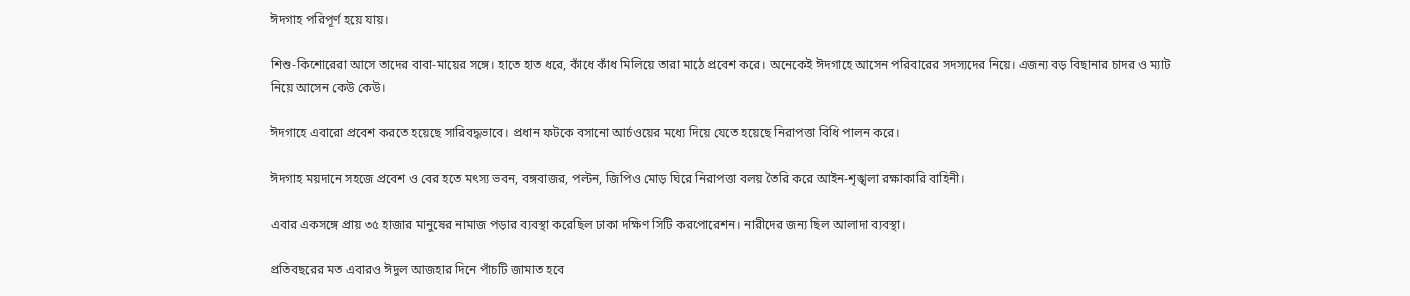ঈদগাহ পরিপূর্ণ হয়ে যায়।

শিশু-কিশোরেরা আসে তাদের বাবা-মায়ের সঙ্গে। হাতে হাত ধরে, কাঁধে কাঁধ মিলিয়ে তারা মাঠে প্রবেশ করে। অনেকেই ঈদগাহে আসেন পরিবারের সদস্যদের নিয়ে। এজন্য বড় বিছানার চাদর ও ম্যাট নিয়ে আসেন কেউ কেউ।

ঈদগাহে এবারো প্রবেশ করতে হয়েছে সারিবদ্ধভাবে। প্রধান ফটকে বসানো আর্চওয়ের মধ্যে দিয়ে যেতে হয়েছে নিরাপত্তা বিধি পালন করে।

ঈদগাহ ময়দানে সহজে প্রবেশ ও বের হতে মৎস্য ভবন, বঙ্গবাজর, পল্টন, জিপিও মোড় ঘিরে নিরাপত্তা বলয় তৈরি করে আইন-শৃঙ্খলা রক্ষাকারি বাহিনী।

এবার একসঙ্গে প্রায় ৩৫ হাজার মানুষের নামাজ পড়ার ব্যবস্থা করেছিল ঢাকা দক্ষিণ সিটি করপোরেশন। নারীদের জন্য ছিল আলাদা ব্যবস্থা।

প্রতিবছরের মত এবারও ঈদুল আজহার দিনে পাঁচটি জামাত হবে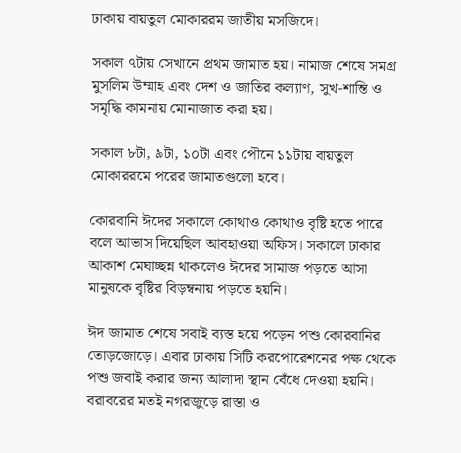ঢাকায় বায়তুল মোকাররম জাতীয় মসজিদে।

সকাল ৭টায় সেখানে প্রথম জামাত হয়। নামাজ শেষে সমগ্র মুসলিম উম্মাহ এবং দেশ ও জাতির কল্যাণ, সুখ-শান্তি ও সমৃদ্ধি কামনায় মোনাজাত করা হয়।

সকাল ৮টা, ৯টা, ১০টা এবং পৌনে ১১টায় বায়তুল মোকাররমে পরের জামাতগুলো হবে।

কোরবানি ঈদের সকালে কোথাও কোথাও বৃষ্টি হতে পারে বলে আভাস দিয়েছিল আবহাওয়া অফিস। সকালে ঢাকার আকাশ মেঘাচ্ছন্ন থাকলেও ঈদের সামাজ পড়তে আসা মানুষকে বৃষ্টির বিড়ম্বনায় পড়তে হয়নি।

ঈদ জামাত শেষে সবাই ব্যস্ত হয়ে পড়েন পশু কোরবানির তোড়জোড়ে। এবার ঢাকায় সিটি করপোরেশনের পক্ষ থেকে পশু জবাই করার জন্য আলাদা স্থান বেঁধে দেওয়া হয়নি। বরাবরের মতই নগরজুড়ে রাস্তা ও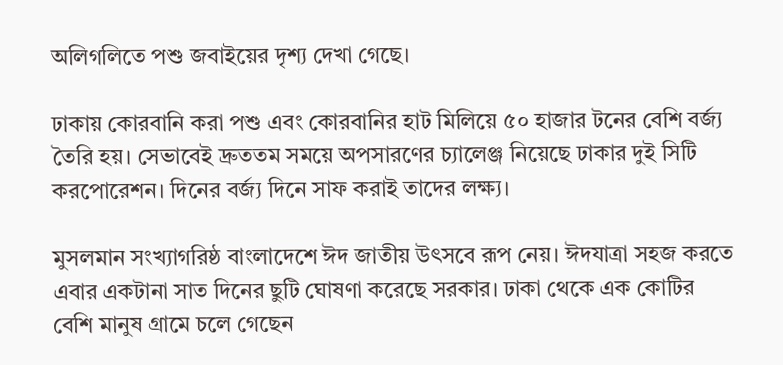অলিগলিতে পশু জবাইয়ের দৃশ্য দেখা গেছে।

ঢাকায় কোরবানি করা পশু এবং কোরবানির হাট মিলিয়ে ৫০ হাজার টনের বেশি বর্জ্য তৈরি হয়। সেভাবেই দ্রুততম সময়ে অপসারণের চ্যালেঞ্জ নিয়েছে ঢাকার দুই সিটি করপোরেশন। দিনের বর্জ্য দিনে সাফ করাই তাদের লক্ষ্য।

মুসলমান সংখ্যাগরিষ্ঠ বাংলাদেশে ঈদ জাতীয় উৎসবে রূপ নেয়। ঈদযাত্রা সহজ করতে এবার একটানা সাত দিনের ছুটি ঘোষণা করেছে সরকার। ঢাকা থেকে এক কোটির বেশি মানুষ গ্রামে চলে গেছেন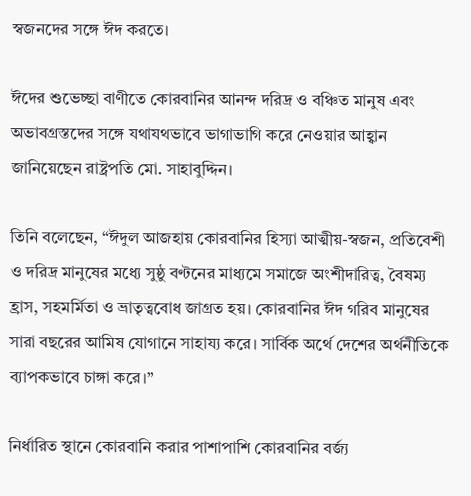স্বজনদের সঙ্গে ঈদ করতে।

ঈদের শুভেচ্ছা বাণীতে কোরবানির আনন্দ দরিদ্র ও বঞ্চিত মানুষ এবং অভাবগ্রস্তদের সঙ্গে যথাযথভাবে ভাগাভাগি করে নেওয়ার আহ্বান জানিয়েছেন রাষ্ট্রপতি মো. সাহাবুদ্দিন।

তিনি বলেছেন, “ঈদুল আজহায় কোরবানির হিস্যা আত্মীয়-স্বজন, প্রতিবেশী ও দরিদ্র মানুষের মধ্যে সুষ্ঠু বণ্টনের মাধ্যমে সমাজে অংশীদারিত্ব, বৈষম্য হ্রাস, সহমর্মিতা ও ভ্রাতৃত্ববোধ জাগ্রত হয়। কোরবানির ঈদ গরিব মানুষের সারা বছরের আমিষ যোগানে সাহায্য করে। সার্বিক অর্থে দেশের অর্থনীতিকে ব্যাপকভাবে চাঙ্গা করে।”

নির্ধারিত স্থানে কোরবানি করার পাশাপাশি কোরবানির বর্জ্য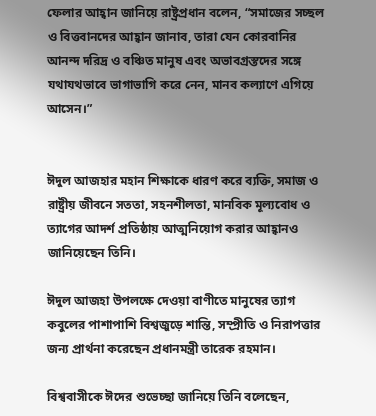ফেলার আহ্বান জানিয়ে রাষ্ট্রপ্রধান বলেন, “সমাজের সচ্ছল ও বিত্তবানদের আহ্বান জানাব, তারা যেন কোরবানির আনন্দ দরিদ্র ও বঞ্চিত মানুষ এবং অভাবগ্রস্তদের সঙ্গে যথাযথভাবে ভাগাভাগি করে নেন, মানব কল্যাণে এগিয়ে আসেন।”


ঈদুল আজহার মহান শিক্ষাকে ধারণ করে ব্যক্তি, সমাজ ও রাষ্ট্রীয় জীবনে সততা, সহনশীলতা, মানবিক মূল্যবোধ ও ত্যাগের আদর্শ প্রতিষ্ঠায় আত্মনিয়োগ করার আহ্বানও জানিয়েছেন তিনি।

ঈদুল আজহা উপলক্ষে দেওয়া বাণীতে মানুষের ত্যাগ কবুলের পাশাপাশি বিশ্বজুড়ে শান্তি, সম্প্রীতি ও নিরাপত্তার জন্য প্রার্থনা করেছেন প্রধানমন্ত্রী তারেক রহমান।

বিশ্ববাসীকে ঈদের শুভেচ্ছা জানিয়ে তিনি বলেছেন,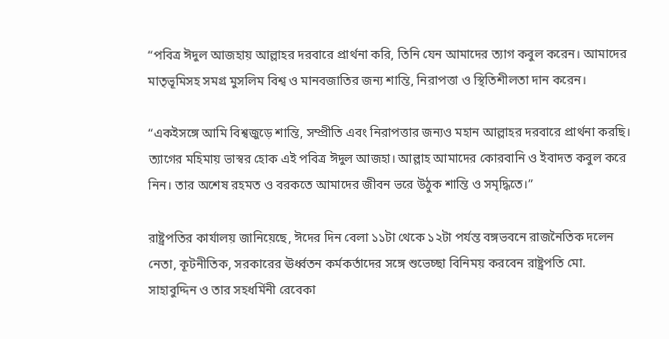“পবিত্র ঈদুল আজহায় আল্লাহর দরবারে প্রার্থনা করি, তিনি যেন আমাদের ত্যাগ কবুল করেন। আমাদের মাতৃভূমিসহ সমগ্র মুসলিম বিশ্ব ও মানবজাতির জন্য শান্তি, নিরাপত্তা ও স্থিতিশীলতা দান করেন।

“একইসঙ্গে আমি বিশ্বজুড়ে শান্তি, সম্প্রীতি এবং নিরাপত্তার জন্যও মহান আল্লাহর দরবারে প্রার্থনা করছি। ত্যাগের মহিমায় ভাস্বর হোক এই পবিত্র ঈদুল আজহা। আল্লাহ আমাদের কোরবানি ও ইবাদত কবুল করে নিন। তার অশেষ রহমত ও বরকতে আমাদের জীবন ভরে উঠুক শান্তি ও সমৃদ্ধিতে।”

রাষ্ট্রপতির কার্যালয় জানিয়েছে, ঈদের দিন বেলা ১১টা থেকে ১২টা পর্যন্ত বঙ্গভবনে রাজনৈতিক দলেন নেতা, কূটনীতিক, সরকারের ঊর্ধ্বতন কর্মকর্তাদের সঙ্গে শুভেচ্ছা বিনিময় করবেন রাষ্ট্রপতি মো. সাহাবুদ্দিন ও তার সহধর্মিনী রেবেকা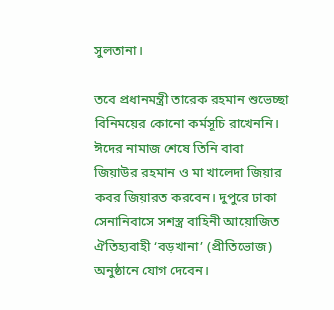সুলতানা।

তবে প্রধানমন্ত্রী তারেক রহমান শুভেচ্ছা বিনিময়ের কোনো কর্মসূচি রাখেননি। ঈদের নামাজ শেষে তিনি বাবা জিয়াউর রহমান ও মা খালেদা জিয়ার কবর জিয়ারত করবেন। দুপুরে ঢাকা সেনানিবাসে সশস্ত্র বাহিনী আয়োজিত ঐতিহ্যবাহী ‘বড়খানা’ (প্রীতিভোজ) অনুষ্ঠানে যোগ দেবেন।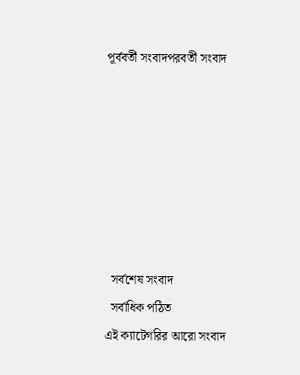পূর্ববর্তী সংবাদপরবর্তী সংবাদ







  সর্বশেষ সংবাদ
  সর্বাধিক পঠিত
এই ক্যাটেগরির আরো সংবাদ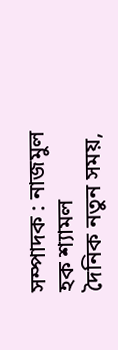সম্পাদক : নাজমুল হক শ্যামল
দৈনিক নতুন সময়,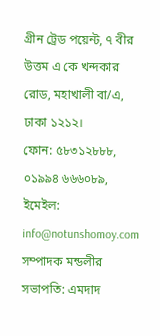গ্রীন ট্রেড পয়েন্ট, ৭ বীর উত্তম এ কে খন্দকার রোড, মহাখালী বা/এ, ঢাকা ১২১২।
ফোন: ৫৮৩১২৮৮৮, ০১৯৯৪ ৬৬৬০৮৯, ইমেইল: info@notunshomoy.com
সম্পাদক মন্ডলীর সভাপতি: এমদাদ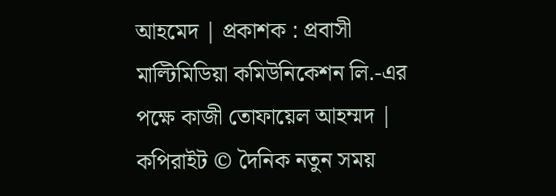আহমেদ | প্রকাশক : প্রবাসী মাল্টিমিডিয়া কমিউনিকেশন লি.-এর পক্ষে কাজী তোফায়েল আহম্মদ | কপিরাইট © দৈনিক নতুন সময়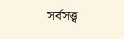সর্বসত্ত্ব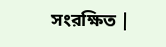সংরক্ষিত |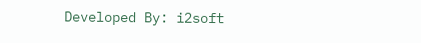Developed By: i2soft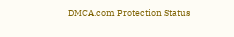DMCA.com Protection Status